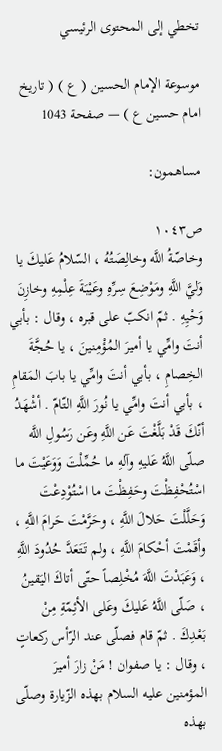تخطي إلى المحتوى الرئيسي

موسوعة الإمام الحسين ( ع ) ( تاريخ امام حسين ع ) — صفحة 1043

مساهمون:

ص١٠٤٣
وخاصّةُ اللَّه وخالِصَتُهُ ، السّلامُ عَليكَ يا وَليَّ اللَّهِ ومَوْضِعَ سِرِّهِ وعَيْبَةَ عِلْمِهِ وخازِنَ وَحْيِهِ . ثمّ انكبّ على قبره ، وقال : بأبي أنتَ وامِّي يا أميرَ المُؤْمِنينَ ، يا حُجَّةَ الخِصامِ ، بأبي أنتَ وامِّي يا بابَ المَقامِ ، بأبي أنتَ وامِّي يا نُورَ اللَّهِ التّامّ . أشْهَدُ أنّكَ قَدْ بَلَّغْتَ عَن اللَّهِ وعَن رَسُولِ اللَّه صلّى اللَّهُ عَليهِ وآلهِ ما حُمِّلْتَ وَوَعَيْتَ ما اسْتُحْفِظْتَ وحَفِظْتَ ما اسْتُوْدِعْتَ وَحَلَّلْتَ حَلالَ اللَّهِ ، وحَرَّمْتَ حَرامَ اللَّهِ ، وأقَمْتَ أحْكامَ اللَّهِ ، ولم تَتَعَدَّ حُدُودَ اللَّهِ ، وَعَبَدْتَ اللَّهَ مُخْلِصاً حتّى أتاكَ اليَقينُ ، صَلّى اللَّهُ عَليكَ وعَلى الأئِمّةِ مِنْ بَعْدِكَ . ثمّ قام فصلّى عند الرّأس ركعاتٍ ، وقال : يا صفوان ! مَنْ زارَ أميرَ المؤمنين عليه السلام بهذه الزّيارة وصلّى بهذه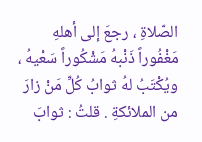الصّلاةِ ، رجعَ إلى أهلهِ مَغْفُوراً ذَنْبهُ مَشْكُوراً سَعْيهُ ، ويُكْتَبُ لهُ ثوابُ كُلِّ مَنْ زارَ من الملائكةِ . قلتُ : ثوابَ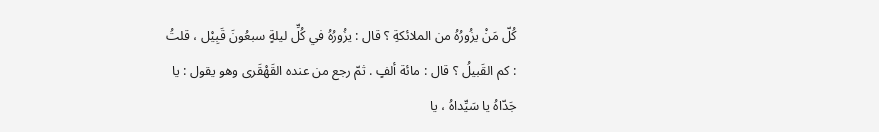كُلّ مَنْ يزُورُهُ من الملائكةِ ؟ قال : يزُورُهُ في كُلِّ ليلةٍ سبعُونَ قَبِيْل ، قلتُ : كم القَبيلُ ؟ قال : مائة ألفٍ . ثمّ رجع من عنده القَهْقَرى وهو يقول : يا جَدّاهُ يا سَيِّداهُ ، يا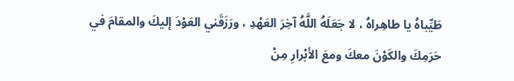طَيِّباهُ يا طاهِراهُ ، لا جَعَلَهُ اللَّهُ آخِرَ العَهْدِ ، ورَزَقَني العَوْدَ إليكَ والمقامَ في حَرَمِكَ والكَوْنَ معكَ ومعَ الأبْرارِ مِنْ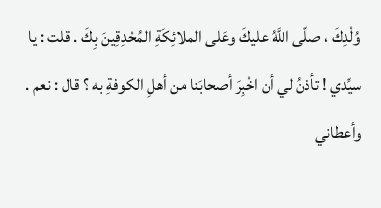وُلْدِكَ ، صلّى اللَّهُ عليكَ وعَلى الملائِكَةِ المُحْدِقِينَ بِكَ . قلت : يا سيِّدي ! تأذنُ لي أن اخْبِرَ أصحابَنا من أهلِ الكوفةِ به ؟ قال : نعم . وأعطاني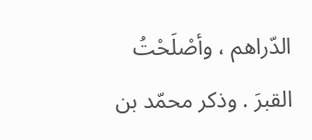الدّراهم ، وأصْلَحْتُ القبرَ . وذكر محمّد بن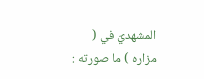المشهديّ في ( مزاره ) ما صورته :